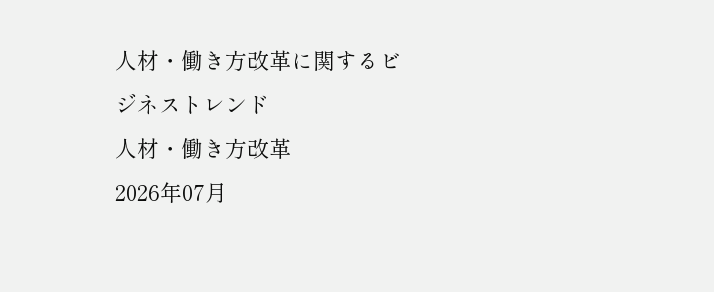人材・働き方改革に関するビジネストレンド
人材・働き方改革
2026年07月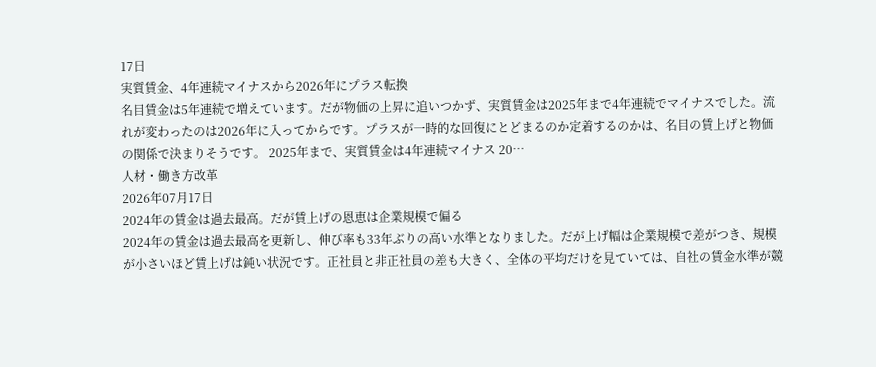17日
実質賃金、4年連続マイナスから2026年にプラス転換
名目賃金は5年連続で増えています。だが物価の上昇に追いつかず、実質賃金は2025年まで4年連続でマイナスでした。流れが変わったのは2026年に入ってからです。プラスが一時的な回復にとどまるのか定着するのかは、名目の賃上げと物価の関係で決まりそうです。 2025年まで、実質賃金は4年連続マイナス 20…
人材・働き方改革
2026年07月17日
2024年の賃金は過去最高。だが賃上げの恩恵は企業規模で偏る
2024年の賃金は過去最高を更新し、伸び率も33年ぶりの高い水準となりました。だが上げ幅は企業規模で差がつき、規模が小さいほど賃上げは鈍い状況です。正社員と非正社員の差も大きく、全体の平均だけを見ていては、自社の賃金水準が競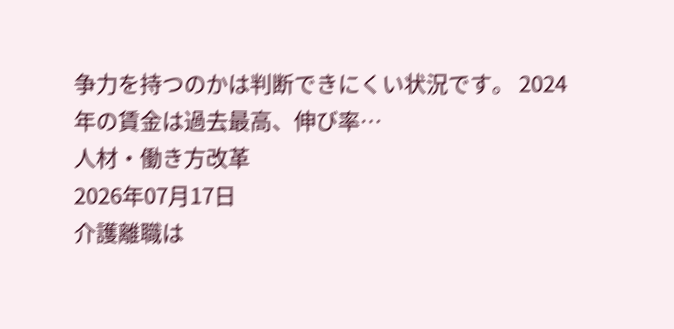争力を持つのかは判断できにくい状況です。 2024年の賃金は過去最高、伸び率…
人材・働き方改革
2026年07月17日
介護離職は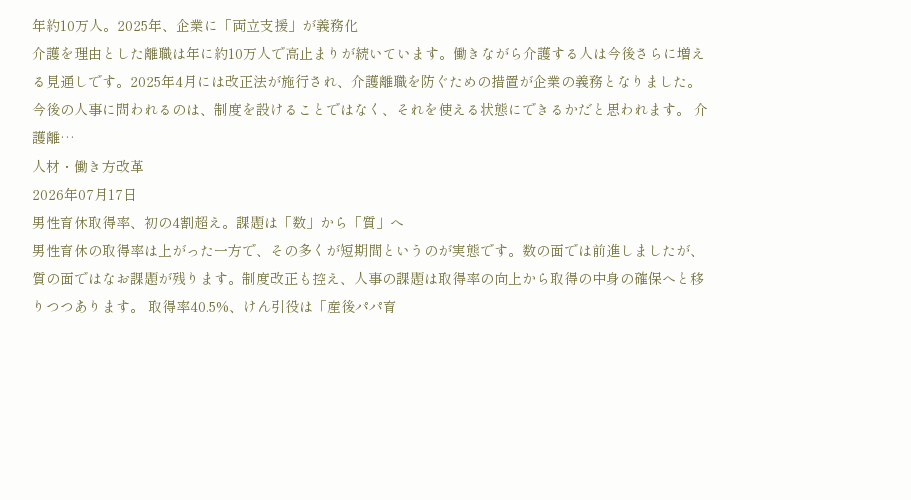年約10万人。2025年、企業に「両立支援」が義務化
介護を理由とした離職は年に約10万人で高止まりが続いています。働きながら介護する人は今後さらに増える見通しです。2025年4月には改正法が施行され、介護離職を防ぐための措置が企業の義務となりました。今後の人事に問われるのは、制度を設けることではなく、それを使える状態にできるかだと思われます。 介護離…
人材・働き方改革
2026年07月17日
男性育休取得率、初の4割超え。課題は「数」から「質」へ
男性育休の取得率は上がった一方で、その多くが短期間というのが実態です。数の面では前進しましたが、質の面ではなお課題が残ります。制度改正も控え、人事の課題は取得率の向上から取得の中身の確保へと移りつつあります。 取得率40.5%、けん引役は「産後パパ育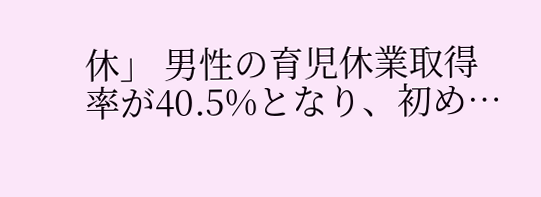休」 男性の育児休業取得率が40.5%となり、初め…